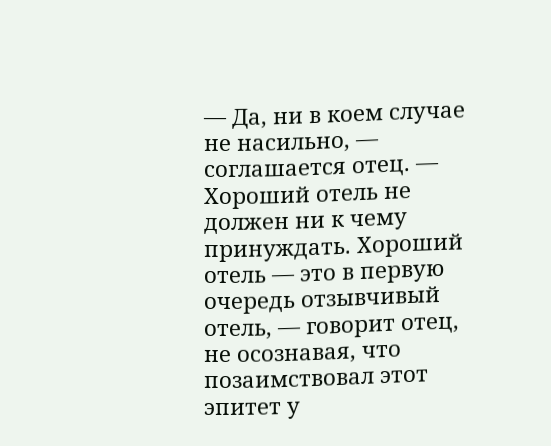— Да, ни в коем случае не насильно, — соглашается отец. — Хороший отель не должен ни к чему принуждать. Хороший отель — это в первую очередь отзывчивый отель, — говорит отец, не осознавая, что позаимствовал этот эпитет у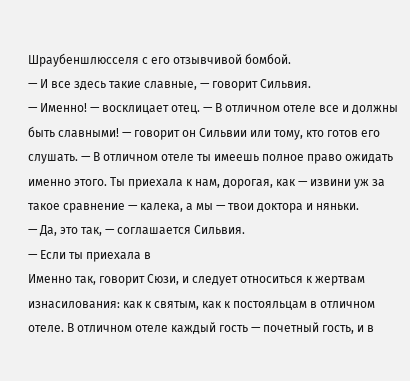Шраубеншлюсселя с его отзывчивой бомбой.
— И все здесь такие славные, — говорит Сильвия.
— Именно! — восклицает отец. — В отличном отеле все и должны быть славными! — говорит он Сильвии или тому, кто готов его слушать. — В отличном отеле ты имеешь полное право ожидать именно этого. Ты приехала к нам, дорогая, как — извини уж за такое сравнение — калека, а мы — твои доктора и няньки.
— Да, это так, — соглашается Сильвия.
— Если ты приехала в
Именно так, говорит Сюзи, и следует относиться к жертвам изнасилования: как к святым, как к постояльцам в отличном отеле. В отличном отеле каждый гость — почетный гость, и в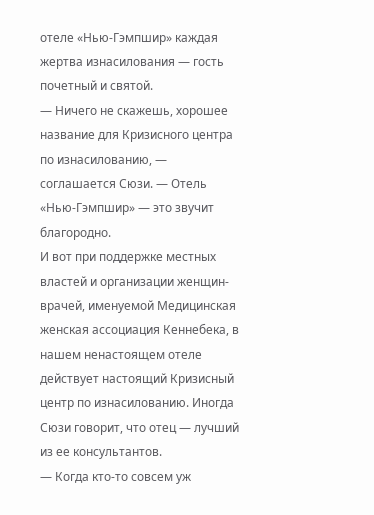отеле «Нью-Гэмпшир» каждая жертва изнасилования — гость почетный и святой.
— Ничего не скажешь, хорошее название для Кризисного центра по изнасилованию, — соглашается Сюзи. — Отель «Нью-Гэмпшир» — это звучит благородно.
И вот при поддержке местных властей и организации женщин-врачей, именуемой Медицинская женская ассоциация Кеннебека, в нашем ненастоящем отеле действует настоящий Кризисный центр по изнасилованию. Иногда Сюзи говорит, что отец — лучший из ее консультантов.
— Когда кто-то совсем уж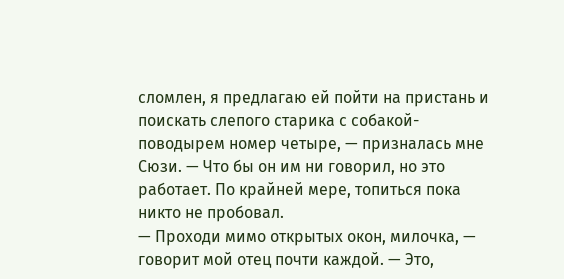сломлен, я предлагаю ей пойти на пристань и поискать слепого старика с собакой-поводырем номер четыре, — призналась мне Сюзи. — Что бы он им ни говорил, но это работает. По крайней мере, топиться пока никто не пробовал.
— Проходи мимо открытых окон, милочка, — говорит мой отец почти каждой. — Это,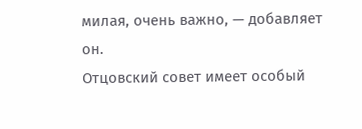милая, очень важно, — добавляет он.
Отцовский совет имеет особый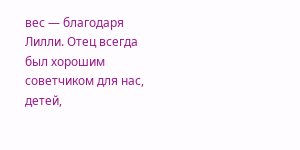вес — благодаря Лилли. Отец всегда был хорошим советчиком для нас, детей,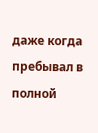даже когда пребывал в полной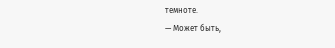темноте.
— Может быть,